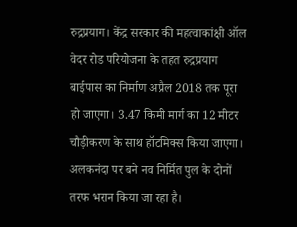रुद्रप्रयाग। केंद्र सरकार की महत्वाकांक्षी ऑल वेदर रोड परियोजना के तहत रुद्रप्रयाग बाईपास का निर्माण अप्रैल 2018 तक पूरा हो जाएगा। 3.47 किमी मार्ग का 12 मीटर चौड़ीकरण के साथ हॉटमिक्स किया जाएगा। अलकनंदा पर बने नव निर्मित पुल के दोनों तरफ भरान किया जा रहा है।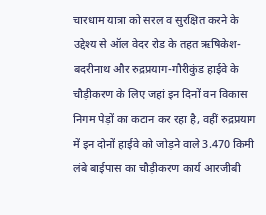चारधाम यात्रा को सरल व सुरक्षित करने के उद्देश्य से ऑल वेदर रोड के तहत ऋषिकेश-बदरीनाथ और रुद्रप्रयाग-गौरीकुंड हाईवे के चौड़ीकरण के लिए जहां इन दिनों वन विकास निगम पेड़ों का कटान कर रहा है, वहीं रुद्रप्रयाग में इन दोनों हाईवे को जोड़ने वाले 3.470 किमी लंबे बाईपास का चौड़ीकरण कार्य आरजीबी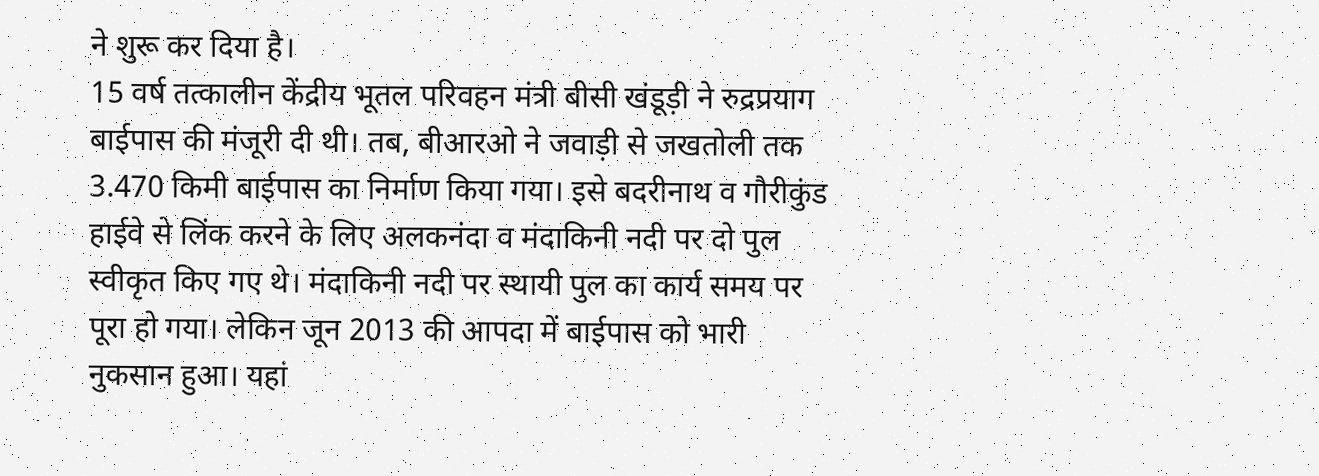ने शुरू कर दिया है।
15 वर्ष तत्कालीन केंद्रीय भूतल परिवहन मंत्री बीसी खंडूड़ी ने रुद्रप्रयाग बाईपास की मंजूरी दी थी। तब, बीआरओ ने जवाड़ी से जखतोली तक 3.470 किमी बाईपास का निर्माण किया गया। इसे बदरीनाथ व गौरीकुंड हाईवे से लिंक करने के लिए अलकनंदा व मंदाकिनी नदी पर दो पुल स्वीकृत किए गए थे। मंदाकिनी नदी पर स्थायी पुल का कार्य समय पर पूरा हो गया। लेकिन जून 2013 की आपदा में बाईपास को भारी नुकसान हुआ। यहां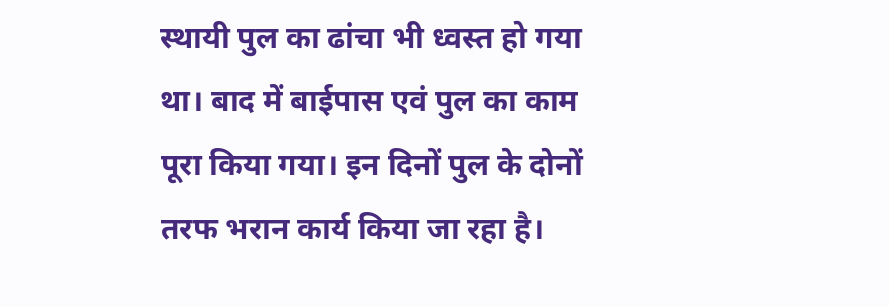स्थायी पुल का ढांचा भी ध्वस्त हो गया था। बाद में बाईपास एवं पुल का काम पूरा किया गया। इन दिनों पुल के दोनों तरफ भरान कार्य किया जा रहा है।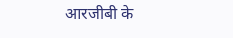आरजीबी के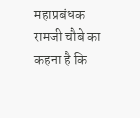महाप्रबंधक रामजी चौबे का कहना है कि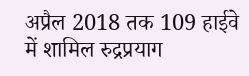अप्रैल 2018 तक 109 हाईवे में शामिल रुद्रप्रयाग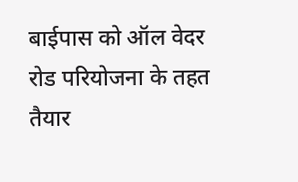बाईपास को ऑल वेदर रोड परियोजना के तहत तैयार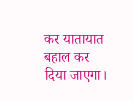कर यातायात बहाल कर दिया जाएगा।